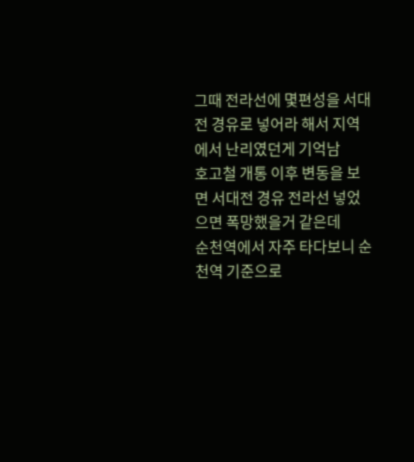그때 전라선에 몇편성을 서대전 경유로 넣어라 해서 지역에서 난리였던게 기억남
호고철 개통 이후 변동을 보면 서대전 경유 전라선 넣었으면 폭망했을거 같은데
순천역에서 자주 타다보니 순천역 기준으로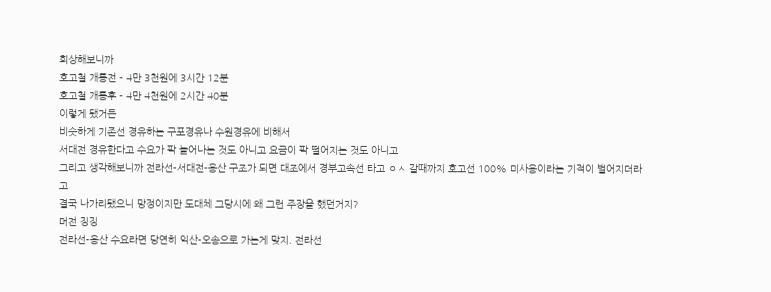회상해보니까
호고철 개통전 - 4만 3천원에 3시간 12분
호고철 개통후 - 4만 4천원에 2시간 40분
이렇게 됐거든
비슷하게 기존선 경유하는 구포경유나 수원경유에 비해서
서대전 경유한다고 수요가 팍 늘어나는 것도 아니고 요금이 팍 떨어지는 것도 아니고
그리고 생각해보니까 전라선-서대전-용산 구조가 되면 대조에서 경부고속선 타고 ㅇㅅ 갈때까지 호고선 100% 미사용이라는 기적이 벌어지더라고
결국 나가리됐으니 망정이지만 도대체 그당시에 왜 그런 주장을 했던거지?
머전 징징
전라선-용산 수요라면 당연히 익산-오송으로 가는게 맞지. 전라선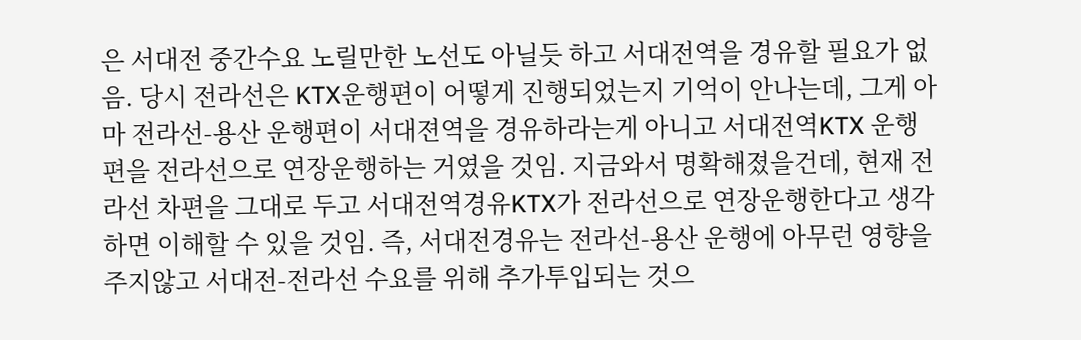은 서대전 중간수요 노릴만한 노선도 아닐듯 하고 서대전역을 경유할 필요가 없음. 당시 전라선은 KTX운행편이 어떻게 진행되었는지 기억이 안나는데, 그게 아마 전라선-용산 운행편이 서대젼역을 경유하라는게 아니고 서대전역KTX 운행편을 전라선으로 연장운행하는 거였을 것임. 지금와서 명확해졌을건데, 현재 전라선 차편을 그대로 두고 서대전역경유KTX가 전라선으로 연장운행한다고 생각하면 이해할 수 있을 것임. 즉, 서대전경유는 전라선-용산 운행에 아무런 영향을 주지않고 서대전-전라선 수요를 위해 추가투입되는 것으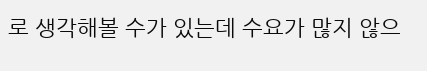로 생각해볼 수가 있는데 수요가 많지 않으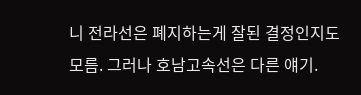니 전라선은 폐지하는게 잘된 결정인지도 모름. 그러나 호남고속선은 다른 얘기.